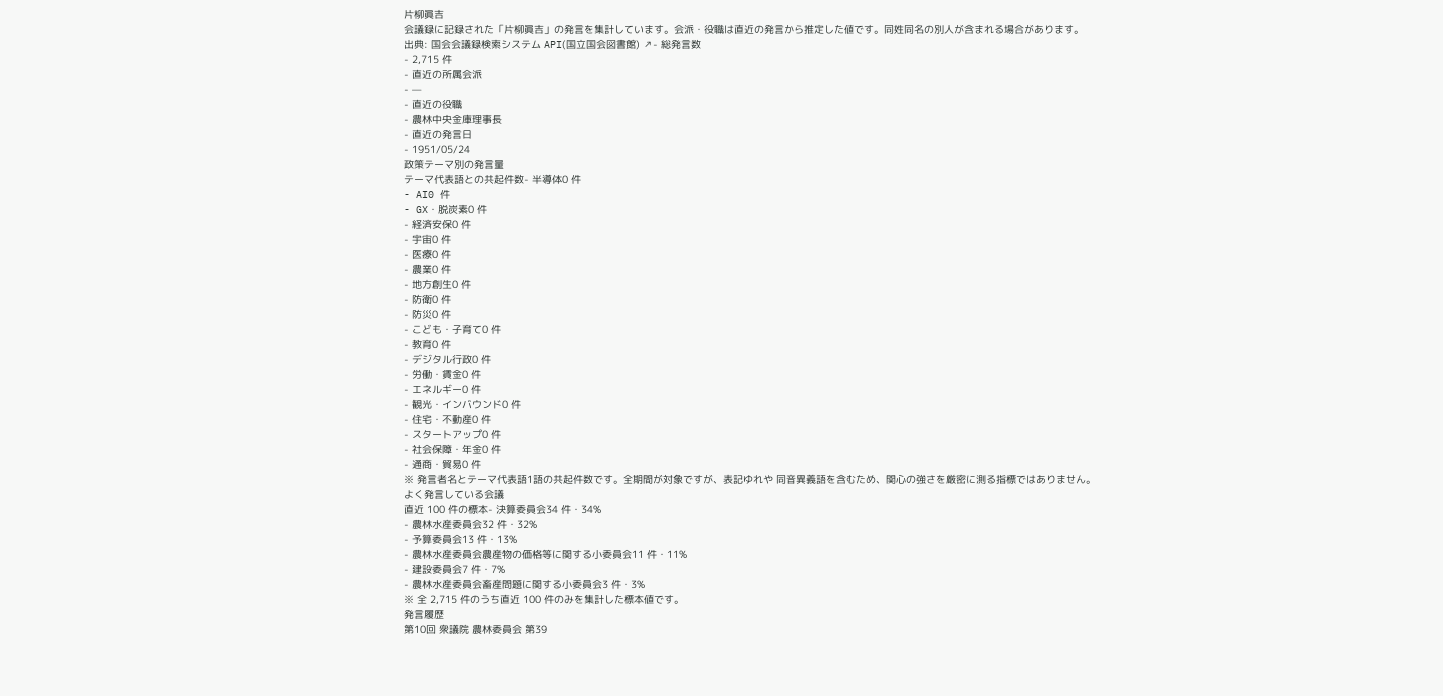片柳眞吉
会議録に記録された「片柳眞吉」の発言を集計しています。会派・役職は直近の発言から推定した値です。同姓同名の別人が含まれる場合があります。
出典: 国会会議録検索システム API(国立国会図書館) ↗- 総発言数
- 2,715 件
- 直近の所属会派
- —
- 直近の役職
- 農林中央金庫理事長
- 直近の発言日
- 1951/05/24
政策テーマ別の発言量
テーマ代表語との共起件数- 半導体0 件
- AI0 件
- GX・脱炭素0 件
- 経済安保0 件
- 宇宙0 件
- 医療0 件
- 農業0 件
- 地方創生0 件
- 防衛0 件
- 防災0 件
- こども・子育て0 件
- 教育0 件
- デジタル行政0 件
- 労働・賃金0 件
- エネルギー0 件
- 観光・インバウンド0 件
- 住宅・不動産0 件
- スタートアップ0 件
- 社会保障・年金0 件
- 通商・貿易0 件
※ 発言者名とテーマ代表語1語の共起件数です。全期間が対象ですが、表記ゆれや 同音異義語を含むため、関心の強さを厳密に測る指標ではありません。
よく発言している会議
直近 100 件の標本- 決算委員会34 件・34%
- 農林水産委員会32 件・32%
- 予算委員会13 件・13%
- 農林水産委員会農産物の価格等に関する小委員会11 件・11%
- 建設委員会7 件・7%
- 農林水産委員会畜産問題に関する小委員会3 件・3%
※ 全 2,715 件のうち直近 100 件のみを集計した標本値です。
発言履歴
第10回 衆議院 農林委員会 第39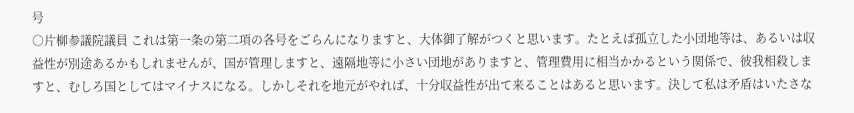号
○片柳参議院議員 これは第一条の第二項の各号をごらんになりますと、大体御了解がつくと思います。たとえば孤立した小団地等は、あるいは収益性が別途あるかもしれませんが、国が管理しますと、遠隔地等に小さい団地がありますと、管理費用に相当かかるという関係で、彼我相殺しますと、むしろ国としてはマイナスになる。しかしそれを地元がやれば、十分収益性が出て来ることはあると思います。決して私は矛盾はいたさな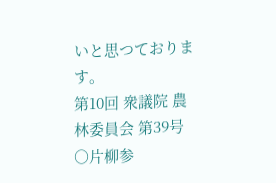いと思つております。
第10回 衆議院 農林委員会 第39号
○片柳参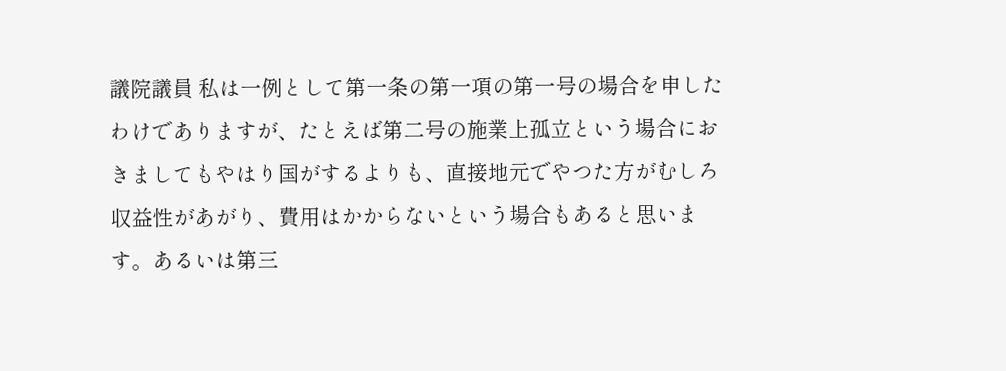議院議員 私は一例として第一条の第一項の第一号の場合を申したわけでありますが、たとえば第二号の施業上孤立という場合におきましてもやはり国がするよりも、直接地元でやつた方がむしろ収益性があがり、費用はかからないという場合もあると思います。あるいは第三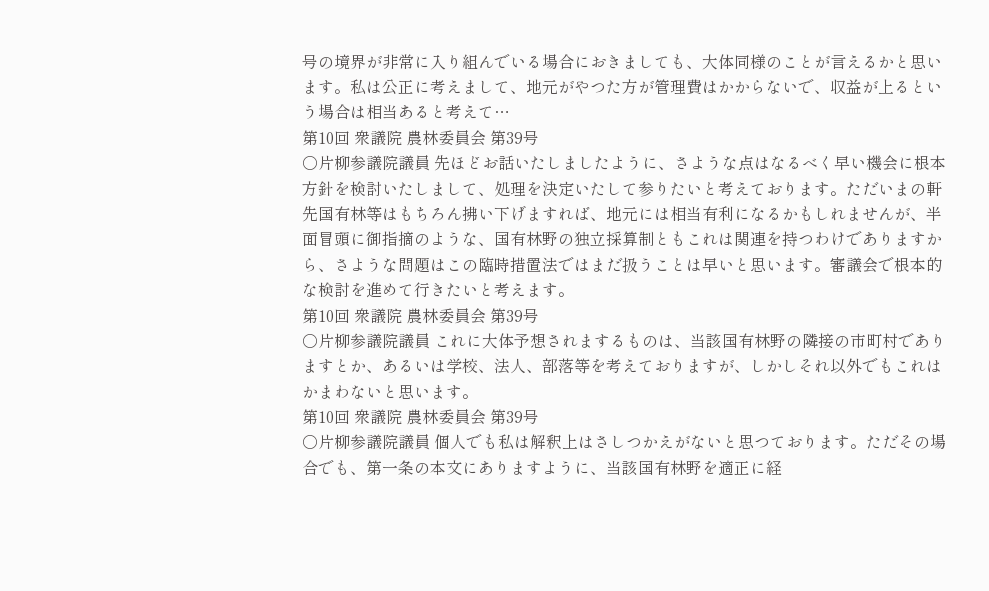号の境界が非常に入り組んでいる場合におきましても、大体同様のことが言えるかと思います。私は公正に考えまして、地元がやつた方が管理費はかからないで、収益が上るという場合は相当あると考えて…
第10回 衆議院 農林委員会 第39号
○片柳参議院議員 先ほどお話いたしましたように、さような点はなるべく早い機会に根本方針を検討いたしまして、処理を決定いたして参りたいと考えております。ただいまの軒先国有林等はもちろん拂い下げますれば、地元には相当有利になるかもしれませんが、半面冒頭に御指摘のような、国有林野の独立採算制ともこれは関連を持つわけでありますから、さような問題はこの臨時措置法ではまだ扱うことは早いと思います。審議会で根本的な検討を進めて行きたいと考えます。
第10回 衆議院 農林委員会 第39号
○片柳参議院議員 これに大体予想されまするものは、当該国有林野の隣接の市町村でありますとか、あるいは学校、法人、部落等を考えておりますが、しかしそれ以外でもこれはかまわないと思います。
第10回 衆議院 農林委員会 第39号
○片柳参議院議員 個人でも私は解釈上はさしつかえがないと思つております。ただその場合でも、第一条の本文にありますように、当該国有林野を適正に経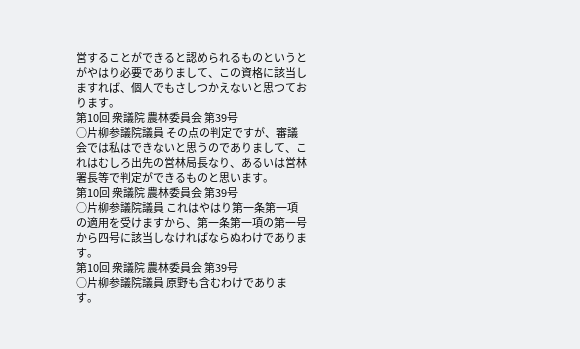営することができると認められるものというとがやはり必要でありまして、この資格に該当しますれば、個人でもさしつかえないと思つております。
第10回 衆議院 農林委員会 第39号
○片柳参議院議員 その点の判定ですが、審議会では私はできないと思うのでありまして、これはむしろ出先の営林局長なり、あるいは営林署長等で判定ができるものと思います。
第10回 衆議院 農林委員会 第39号
○片柳参議院議員 これはやはり第一条第一項の適用を受けますから、第一条第一項の第一号から四号に該当しなければならぬわけであります。
第10回 衆議院 農林委員会 第39号
○片柳参議院議員 原野も含むわけであります。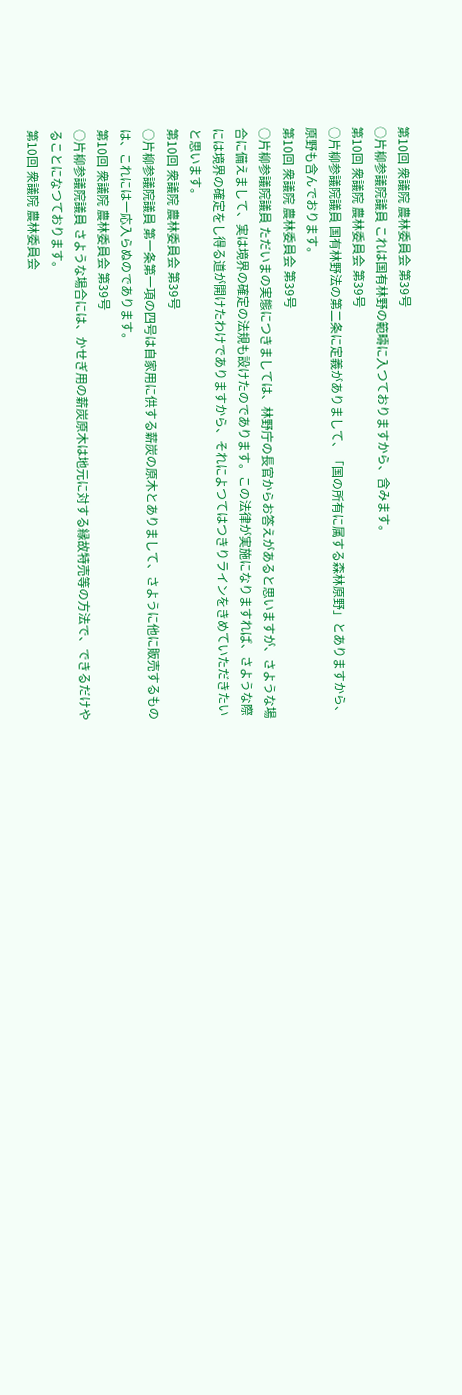第10回 衆議院 農林委員会 第39号
○片柳参議院議員 これは国有林野の範疇に入つておりますから、含みます。
第10回 衆議院 農林委員会 第39号
○片柳参議院議員 国有林野法の第二条に定義がありまして、「国の所有に属する森林原野」とありますから、原野も含んでおります。
第10回 衆議院 農林委員会 第39号
○片柳参議院議員 ただいまの実態につきましては、林野庁の長官からお答えがあると思いますが、さような場合に備えまして、実は境界の確定の法規も設けたのであります。この法律が実施になりますれば、さような際には境界の確定をし得る道が開けたわけでありますから、それによつてはつきりラインをきめていただきたいと思います。
第10回 衆議院 農林委員会 第39号
○片柳参議院議員 第一条第一項の四号は自家用に供する薪炭の原木とありまして、さように他に販売するものは、これには一応入らぬのであります。
第10回 衆議院 農林委員会 第39号
○片柳参議院議員 さような場合には、かせぎ用の薪炭原木は地元に対する縁故特売等の方法で、できるだけやることになつております。
第10回 衆議院 農林委員会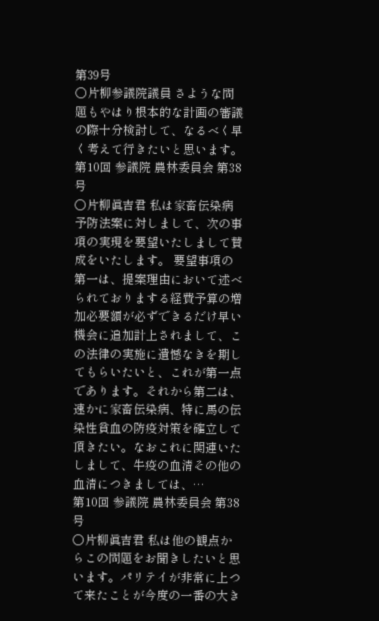第39号
○片柳参議院議員 さような問題もやはり根本的な計画の審議の際十分検討して、なるべく早く考えて行きたいと思います。
第10回 参議院 農林委員会 第38号
○片柳眞吉君 私は家畜伝染病予防法案に対しまして、次の事項の実現を要望いたしまして賛成をいたします。 要望事項の第一は、提案理由において述べられておりまする経費予算の増加必要額が必ずできるだけ早い機会に追加計上されまして、この法律の実施に遺憾なきを期してもらいたいと、これが第一点であります。それから第二は、速かに家畜伝染病、特に馬の伝染性貧血の防疫対策を確立して頂きたい。なおこれに関連いたしまして、牛疫の血清その他の血清につきましては、…
第10回 参議院 農林委員会 第38号
○片柳眞吉君 私は他の観点からこの問題をお聞きしたいと思います。パリテイが非常に上つて来たことが今度の一番の大き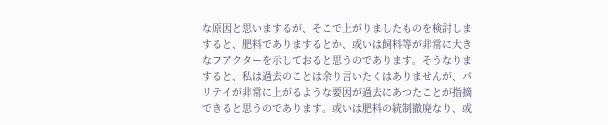な原因と思いまするが、そこで上がりましたものを検討しますると、肥料でありまするとか、或いは飼料等が非常に大きなフアクターを示しておると思うのであります。そうなりますると、私は過去のことは余り言いたくはありませんが、パリテイが非常に上がるような要因が過去にあつたことが指摘できると思うのであります。或いは肥料の統制撤廃なり、或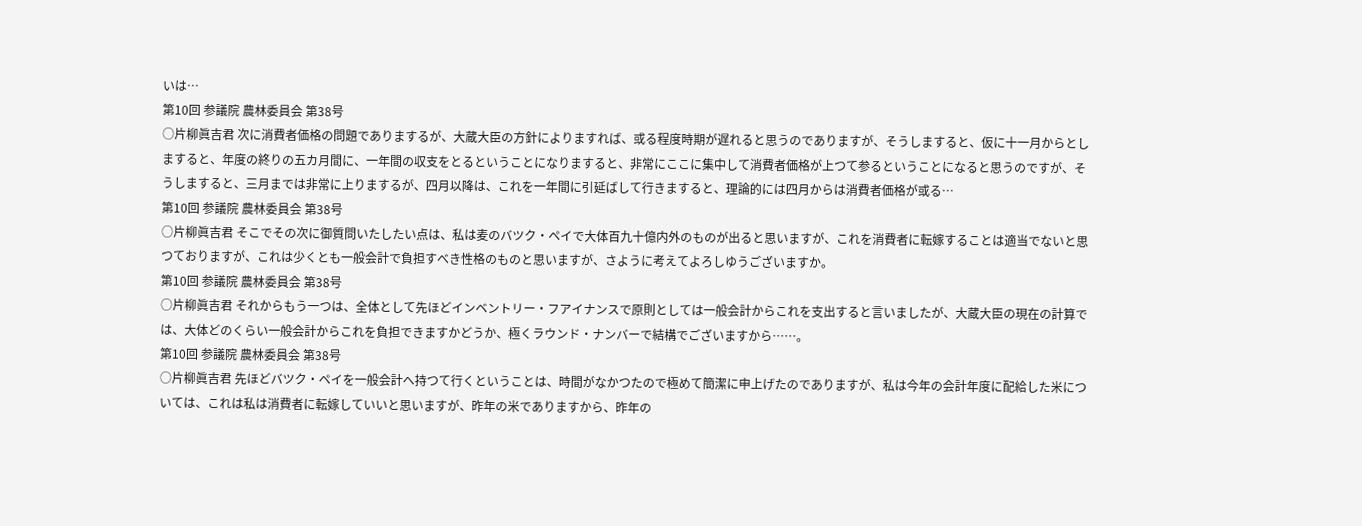いは…
第10回 参議院 農林委員会 第38号
○片柳眞吉君 次に消費者価格の問題でありまするが、大蔵大臣の方針によりますれば、或る程度時期が遅れると思うのでありますが、そうしますると、仮に十一月からとしますると、年度の終りの五カ月間に、一年間の収支をとるということになりますると、非常にここに集中して消費者価格が上つて参るということになると思うのですが、そうしますると、三月までは非常に上りまするが、四月以降は、これを一年間に引延ばして行きますると、理論的には四月からは消費者価格が或る…
第10回 参議院 農林委員会 第38号
○片柳眞吉君 そこでその次に御質問いたしたい点は、私は麦のバツク・ペイで大体百九十億内外のものが出ると思いますが、これを消費者に転嫁することは適当でないと思つておりますが、これは少くとも一般会計で負担すべき性格のものと思いますが、さように考えてよろしゆうございますか。
第10回 参議院 農林委員会 第38号
○片柳眞吉君 それからもう一つは、全体として先ほどインベントリー・フアイナンスで原則としては一般会計からこれを支出すると言いましたが、大蔵大臣の現在の計算では、大体どのくらい一般会計からこれを負担できますかどうか、極くラウンド・ナンバーで結構でございますから……。
第10回 参議院 農林委員会 第38号
○片柳眞吉君 先ほどバツク・ペイを一般会計へ持つて行くということは、時間がなかつたので極めて簡潔に申上げたのでありますが、私は今年の会計年度に配給した米については、これは私は消費者に転嫁していいと思いますが、昨年の米でありますから、昨年の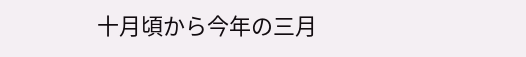十月頃から今年の三月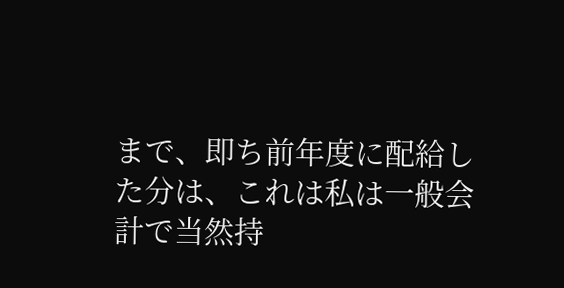まで、即ち前年度に配給した分は、これは私は一般会計で当然持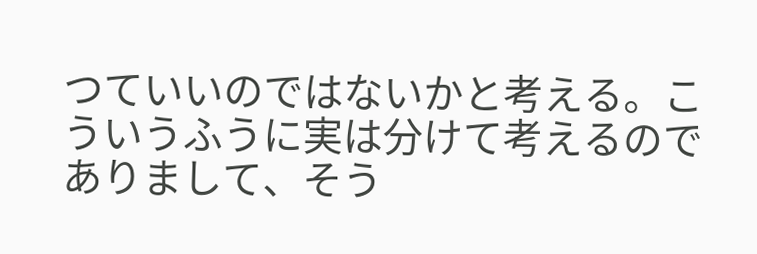つていいのではないかと考える。こういうふうに実は分けて考えるのでありまして、そう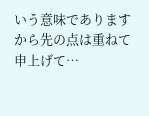いう意味でありますから先の点は重ねて申上げて…